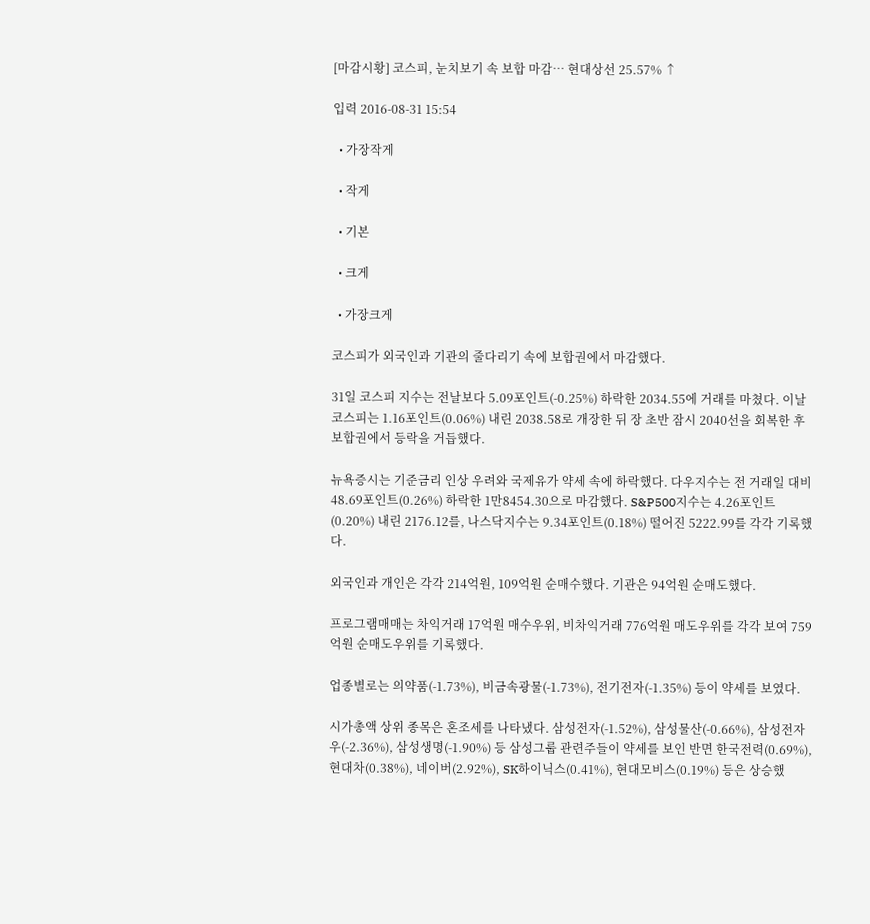[마감시황] 코스피, 눈치보기 속 보합 마감… 현대상선 25.57% ↑

입력 2016-08-31 15:54

  • 가장작게

  • 작게

  • 기본

  • 크게

  • 가장크게

코스피가 외국인과 기관의 줄다리기 속에 보합권에서 마감했다.

31일 코스피 지수는 전날보다 5.09포인트(-0.25%) 하락한 2034.55에 거래를 마쳤다. 이날 코스피는 1.16포인트(0.06%) 내린 2038.58로 개장한 뒤 장 초반 잠시 2040선을 회복한 후 보합권에서 등락을 거듭했다.

뉴욕증시는 기준금리 인상 우려와 국제유가 약세 속에 하락했다. 다우지수는 전 거래일 대비 48.69포인트(0.26%) 하락한 1만8454.30으로 마감했다. S&P500지수는 4.26포인트(0.20%) 내린 2176.12를, 나스닥지수는 9.34포인트(0.18%) 떨어진 5222.99를 각각 기록했다.

외국인과 개인은 각각 214억원, 109억원 순매수했다. 기관은 94억원 순매도했다.

프로그램매매는 차익거래 17억원 매수우위, 비차익거래 776억원 매도우위를 각각 보여 759억원 순매도우위를 기록했다.

업종별로는 의약품(-1.73%), 비금속광물(-1.73%), 전기전자(-1.35%) 등이 약세를 보였다.

시가총액 상위 종목은 혼조세를 나타냈다. 삼성전자(-1.52%), 삼성물산(-0.66%), 삼성전자우(-2.36%), 삼성생명(-1.90%) 등 삼성그룹 관련주들이 약세를 보인 반면 한국전력(0.69%), 현대차(0.38%), 네이버(2.92%), SK하이닉스(0.41%), 현대모비스(0.19%) 등은 상승했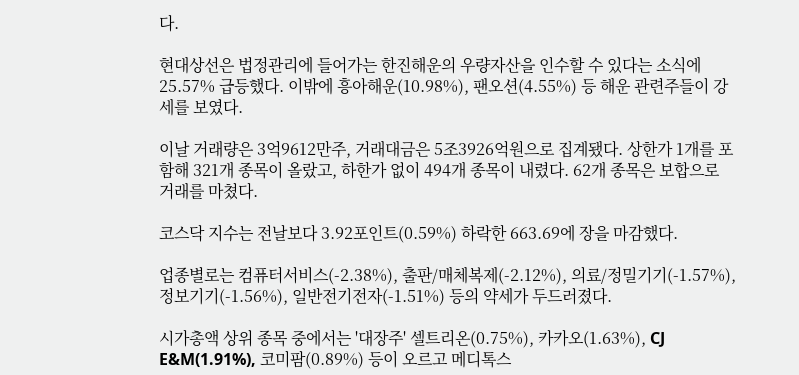다.

현대상선은 법정관리에 들어가는 한진해운의 우량자산을 인수할 수 있다는 소식에 25.57% 급등했다. 이밖에 흥아해운(10.98%), 팬오션(4.55%) 등 해운 관련주들이 강세를 보였다.

이날 거래량은 3억9612만주, 거래대금은 5조3926억원으로 집계됐다. 상한가 1개를 포함해 321개 종목이 올랐고, 하한가 없이 494개 종목이 내렸다. 62개 종목은 보합으로 거래를 마쳤다.

코스닥 지수는 전날보다 3.92포인트(0.59%) 하락한 663.69에 장을 마감했다.

업종별로는 컴퓨터서비스(-2.38%), 출판/매체복제(-2.12%), 의료/정밀기기(-1.57%), 정보기기(-1.56%), 일반전기전자(-1.51%) 등의 약세가 두드러졌다.

시가총액 상위 종목 중에서는 '대장주' 셀트리온(0.75%), 카카오(1.63%), CJ E&M(1.91%), 코미팜(0.89%) 등이 오르고 메디톡스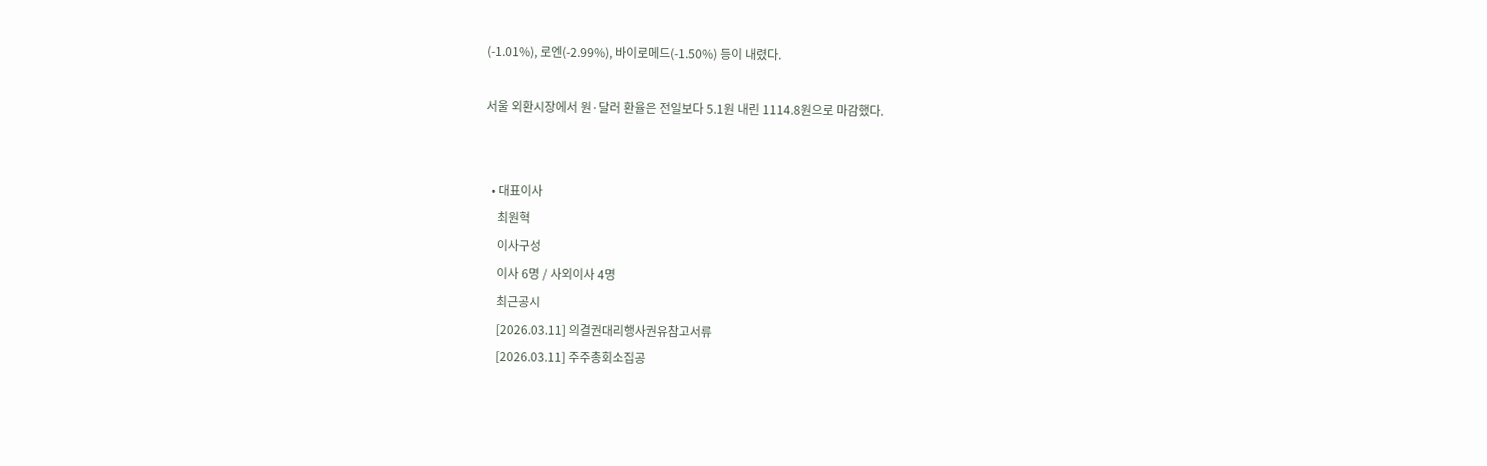(-1.01%), 로엔(-2.99%), 바이로메드(-1.50%) 등이 내렸다.

서울 외환시장에서 원·달러 환율은 전일보다 5.1원 내린 1114.8원으로 마감했다.


  • 대표이사
    최원혁
    이사구성
    이사 6명 / 사외이사 4명
    최근공시
    [2026.03.11] 의결권대리행사권유참고서류
    [2026.03.11] 주주총회소집공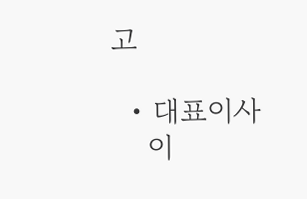고

  • 대표이사
    이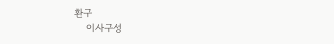환구
    이사구성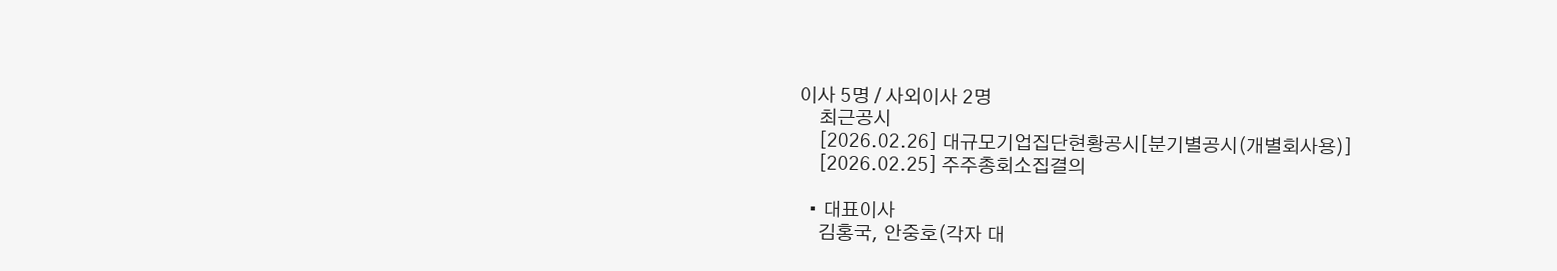이사 5명 / 사외이사 2명
    최근공시
    [2026.02.26] 대규모기업집단현황공시[분기별공시(개별회사용)]
    [2026.02.25] 주주총회소집결의

  • 대표이사
    김홍국, 안중호(각자 대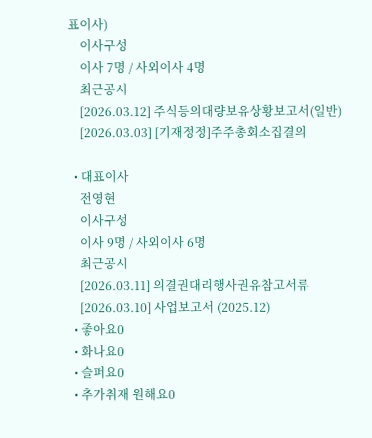표이사)
    이사구성
    이사 7명 / 사외이사 4명
    최근공시
    [2026.03.12] 주식등의대량보유상황보고서(일반)
    [2026.03.03] [기재정정]주주총회소집결의

  • 대표이사
    전영현
    이사구성
    이사 9명 / 사외이사 6명
    최근공시
    [2026.03.11] 의결권대리행사권유참고서류
    [2026.03.10] 사업보고서 (2025.12)
  • 좋아요0
  • 화나요0
  • 슬퍼요0
  • 추가취재 원해요0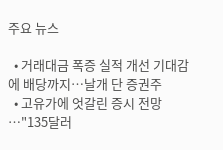주요 뉴스

  • 거래대금 폭증 실적 개선 기대감에 배당까지…날개 단 증권주
  • 고유가에 엇갈린 증시 전망⋯"135달러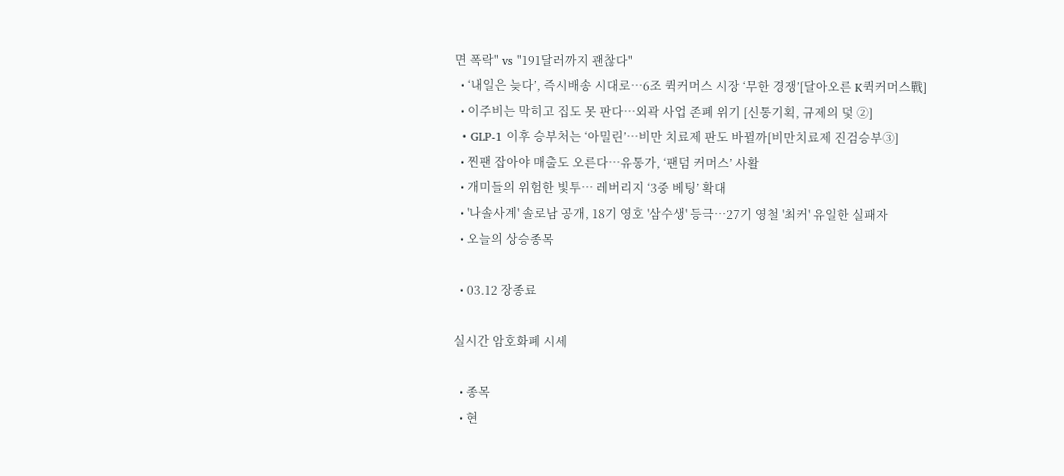면 폭락" vs "191달러까지 괜찮다"
  • ‘내일은 늦다’, 즉시배송 시대로⋯6조 퀵커머스 시장 ‘무한 경쟁’[달아오른 K퀵커머스戰]
  • 이주비는 막히고 집도 못 판다⋯외곽 사업 존폐 위기 [신통기획, 규제의 덫 ②]
  • GLP-1 이후 승부처는 ‘아밀린’…비만 치료제 판도 바뀔까[비만치료제 진검승부③]
  • 찐팬 잡아야 매출도 오른다⋯유통가, ‘팬덤 커머스’ 사활
  • 개미들의 위험한 빛투⋯ 레버리지 ‘3중 베팅’ 확대
  • '나솔사계' 솔로남 공개, 18기 영호 '삼수생' 등극⋯27기 영철 '최커' 유일한 실패자
  • 오늘의 상승종목

  • 03.12 장종료

실시간 암호화폐 시세

  • 종목
  • 현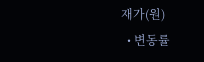재가(원)
  • 변동률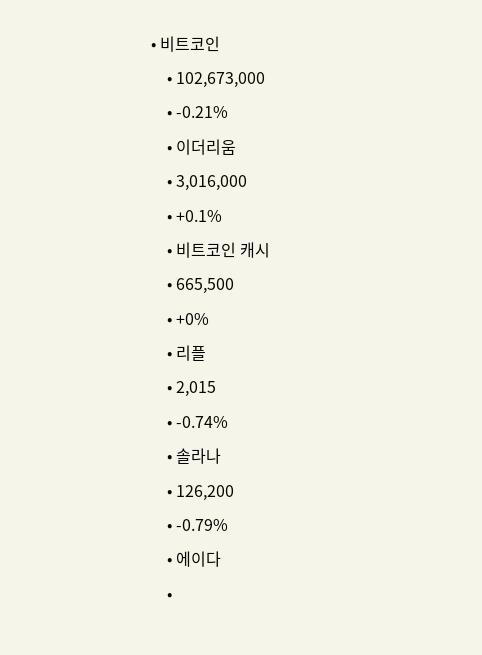• 비트코인
    • 102,673,000
    • -0.21%
    • 이더리움
    • 3,016,000
    • +0.1%
    • 비트코인 캐시
    • 665,500
    • +0%
    • 리플
    • 2,015
    • -0.74%
    • 솔라나
    • 126,200
    • -0.79%
    • 에이다
    •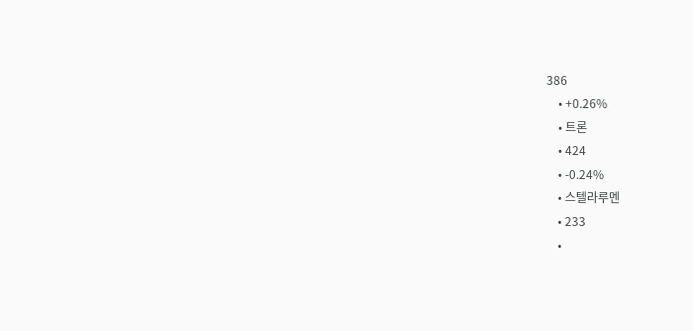386
    • +0.26%
    • 트론
    • 424
    • -0.24%
    • 스텔라루멘
    • 233
    •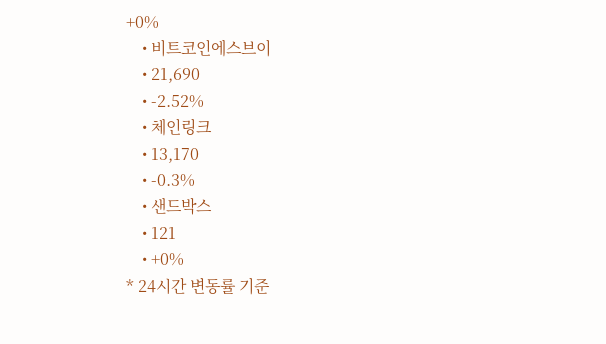+0%
    • 비트코인에스브이
    • 21,690
    • -2.52%
    • 체인링크
    • 13,170
    • -0.3%
    • 샌드박스
    • 121
    • +0%
* 24시간 변동률 기준